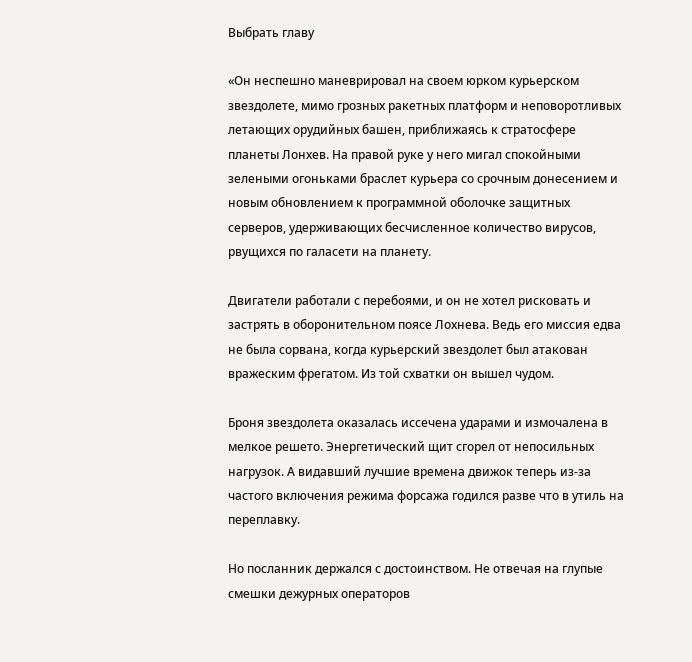Выбрать главу

«Он неспешно маневрировал на своем юрком курьерском звездолете, мимо грозных ракетных платформ и неповоротливых летающих орудийных башен, приближаясь к стратосфере планеты Лонхев. На правой руке у него мигал спокойными зелеными огоньками браслет курьера со срочным донесением и новым обновлением к программной оболочке защитных серверов, удерживающих бесчисленное количество вирусов, рвущихся по галасети на планету.

Двигатели работали с перебоями, и он не хотел рисковать и застрять в оборонительном поясе Лохнева. Ведь его миссия едва не была сорвана, когда курьерский звездолет был атакован вражеским фрегатом. Из той схватки он вышел чудом.

Броня звездолета оказалась иссечена ударами и измочалена в мелкое решето. Энергетический щит сгорел от непосильных нагрузок. А видавший лучшие времена движок теперь из-за частого включения режима форсажа годился разве что в утиль на переплавку.

Но посланник держался с достоинством. Не отвечая на глупые смешки дежурных операторов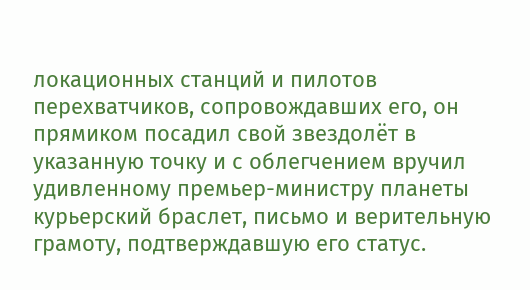локационных станций и пилотов перехватчиков, сопровождавших его, он прямиком посадил свой звездолёт в указанную точку и с облегчением вручил удивленному премьер-министру планеты курьерский браслет, письмо и верительную грамоту, подтверждавшую его статус.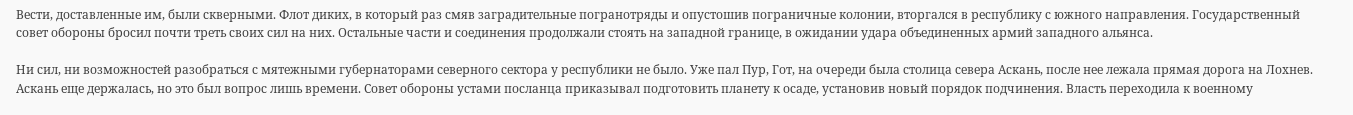Вести, доставленные им, были скверными. Флот диких, в который раз смяв заградительные погранотряды и опустошив пограничные колонии, вторгался в республику с южного направления. Государственный совет обороны бросил почти треть своих сил на них. Остальные части и соединения продолжали стоять на западной границе, в ожидании удара объединенных армий западного альянса.

Ни сил, ни возможностей разобраться с мятежными губернаторами северного сектора у республики не было. Уже пал Пур, Гот, на очереди была столица севера Аскань, после нее лежала прямая дорога на Лохнев. Аскань еще держалась, но это был вопрос лишь времени. Совет обороны устами посланца приказывал подготовить планету к осаде, установив новый порядок подчинения. Власть переходила к военному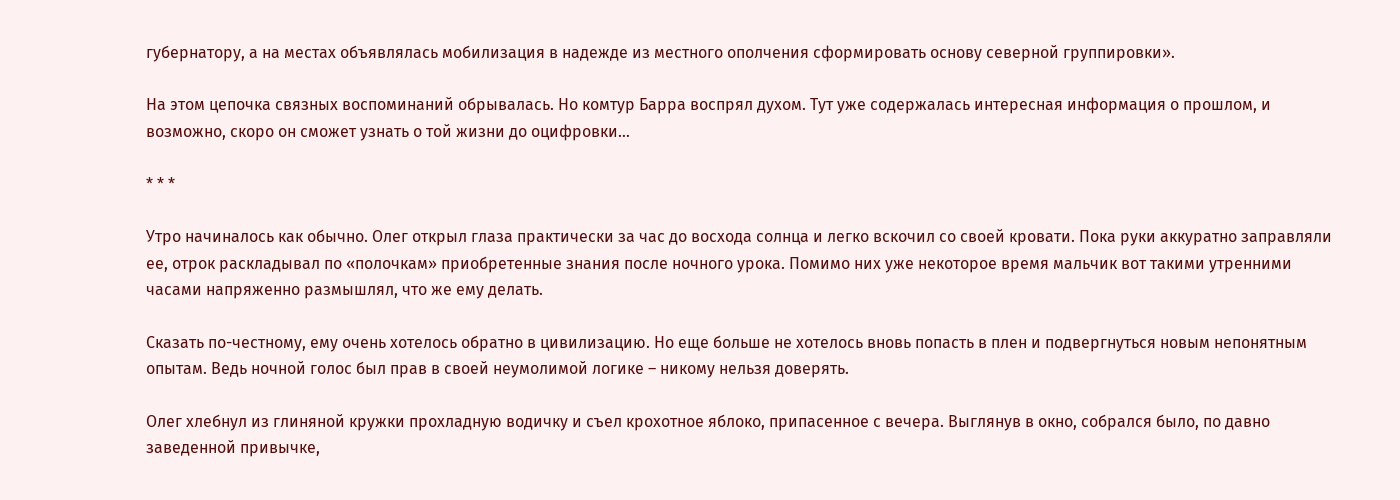губернатору, а на местах объявлялась мобилизация в надежде из местного ополчения сформировать основу северной группировки».

На этом цепочка связных воспоминаний обрывалась. Но комтур Барра воспрял духом. Тут уже содержалась интересная информация о прошлом, и возможно, скоро он сможет узнать о той жизни до оцифровки…

* * *

Утро начиналось как обычно. Олег открыл глаза практически за час до восхода солнца и легко вскочил со своей кровати. Пока руки аккуратно заправляли ее, отрок раскладывал по «полочкам» приобретенные знания после ночного урока. Помимо них уже некоторое время мальчик вот такими утренними часами напряженно размышлял, что же ему делать.

Сказать по-честному, ему очень хотелось обратно в цивилизацию. Но еще больше не хотелось вновь попасть в плен и подвергнуться новым непонятным опытам. Ведь ночной голос был прав в своей неумолимой логике – никому нельзя доверять.

Олег хлебнул из глиняной кружки прохладную водичку и съел крохотное яблоко, припасенное с вечера. Выглянув в окно, собрался было, по давно заведенной привычке,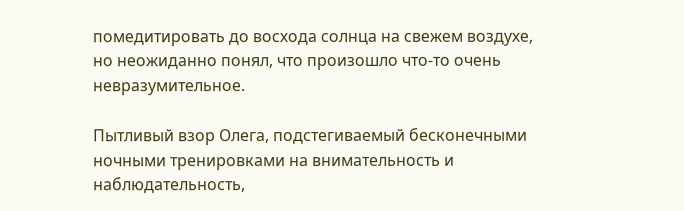помедитировать до восхода солнца на свежем воздухе, но неожиданно понял, что произошло что-то очень невразумительное.

Пытливый взор Олега, подстегиваемый бесконечными ночными тренировками на внимательность и наблюдательность,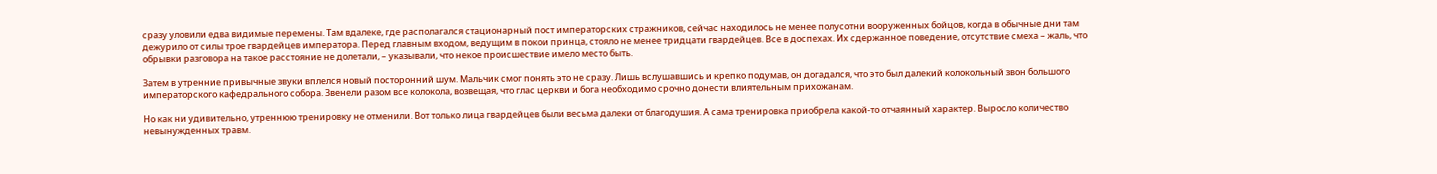сразу уловили едва видимые перемены. Там вдалеке, где располагался стационарный пост императорских стражников, сейчас находилось не менее полусотни вооруженных бойцов, когда в обычные дни там дежурило от силы трое гвардейцев императора. Перед главным входом, ведущим в покои принца, стояло не менее тридцати гвардейцев. Все в доспехах. Их сдержанное поведение, отсутствие смеха – жаль, что обрывки разговора на такое расстояние не долетали, – указывали, что некое происшествие имело место быть.

Затем в утренние привычные звуки вплелся новый посторонний шум. Мальчик смог понять это не сразу. Лишь вслушавшись и крепко подумав, он догадался, что это был далекий колокольный звон большого императорского кафедрального собора. Звенели разом все колокола, возвещая, что глас церкви и бога необходимо срочно донести влиятельным прихожанам.

Но как ни удивительно, утреннюю тренировку не отменили. Вот только лица гвардейцев были весьма далеки от благодушия. А сама тренировка приобрела какой-то отчаянный характер. Выросло количество невынужденных травм.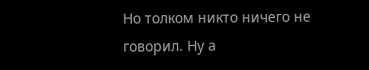Но толком никто ничего не говорил. Ну а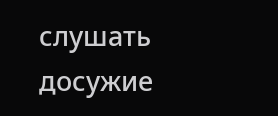слушать досужие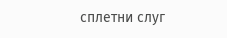сплетни слуг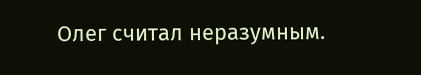Олег считал неразумным.